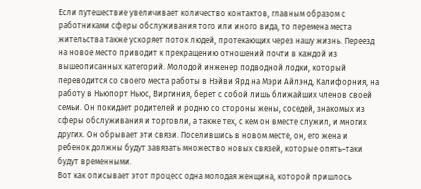Если путешествие увеличивает количество контактов, главным образом с работниками сферы обслуживания того или иного вида, то перемена места жительства также ускоряет поток людей, протекающих через нашу жизнь. Переезд на новое место приводит к прекращению отношений почти в каждой из вышеописанных категорий. Молодой инженер подводной лодки, который переводится со своего места работы в Нэйви Ярд на Мэри Айлэнд, Калифорния, на работу в Ньюпорт Ньюс, Виргиния, берет с собой лишь ближайших членов своей семьи. Он покидает родителей и родню со стороны жены, соседей, знакомых из сферы обслуживания и торговли, а также тех, с кем он вместе служил, и многих других. Он обрывает эти связи. Поселившись в новом месте, он, его жена и ребенок должны будут завязать множество новых связей, которые опять–таки будут временными.
Вот как описывает этот процесс одна молодая женщина, которой пришлось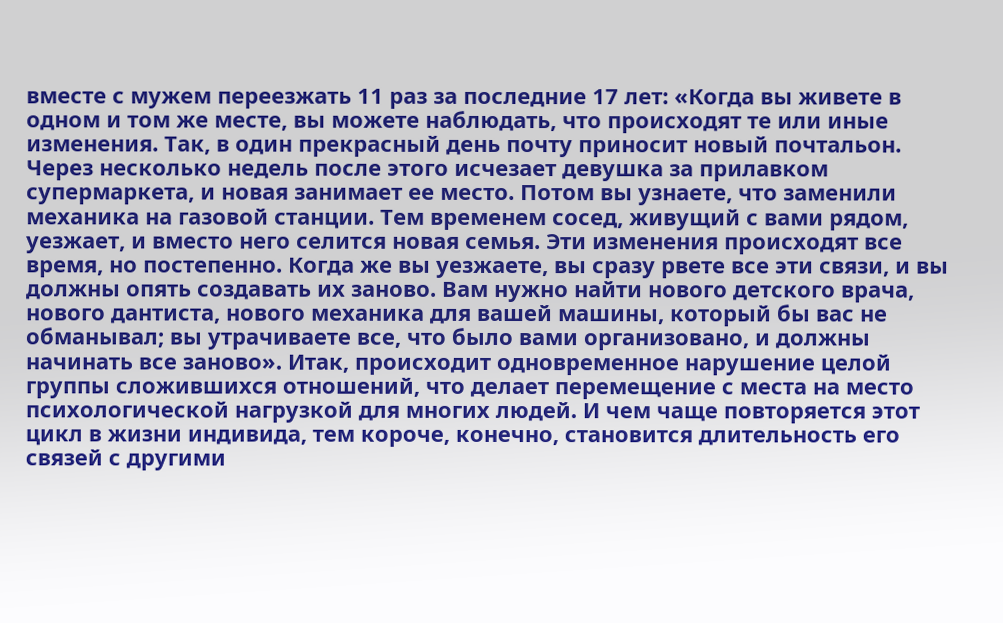вместе с мужем переезжать 11 раз за последние 17 лет: «Когда вы живете в одном и том же месте, вы можете наблюдать, что происходят те или иные изменения. Так, в один прекрасный день почту приносит новый почтальон. Через несколько недель после этого исчезает девушка за прилавком супермаркета, и новая занимает ее место. Потом вы узнаете, что заменили механика на газовой станции. Тем временем сосед, живущий с вами рядом, уезжает, и вместо него селится новая семья. Эти изменения происходят все время, но постепенно. Когда же вы уезжаете, вы сразу рвете все эти связи, и вы должны опять создавать их заново. Вам нужно найти нового детского врача, нового дантиста, нового механика для вашей машины, который бы вас не обманывал; вы утрачиваете все, что было вами организовано, и должны начинать все заново». Итак, происходит одновременное нарушение целой группы сложившихся отношений, что делает перемещение с места на место психологической нагрузкой для многих людей. И чем чаще повторяется этот цикл в жизни индивида, тем короче, конечно, становится длительность его связей с другими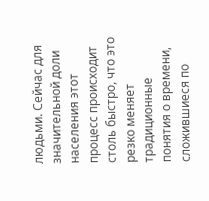людьми. Сейчас для значительной доли населения этот процесс происходит столь быстро, что это резко меняет традиционные понятия о времени, сложившиеся по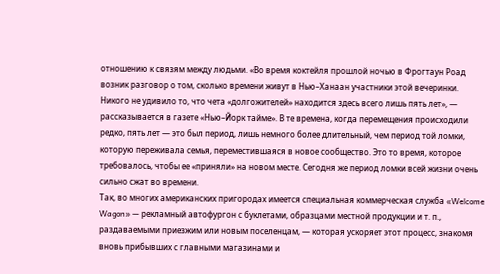отношению к связям между людьми. «Во время коктейля прошлой ночью в Фрогтаун Роад возник разговор о том, сколько времени живут в Нью–Ханаан участники этой вечеринки. Никого не удивило то, что чета «долгожителей» находится здесь всего лишь пять лет», — рассказывается в газете «Нью–Йорк тайме». В те времена, когда перемещения происходили редко, пять лет — это был период, лишь немного более длительный, чем период той ломки, которую переживала семья, переместившаяся в новое сообщество. Это то время, которое требовалось, чтобы ее «приняли» на новом месте. Сегодня же период ломки всей жизни очень сильно сжат во времени.
Так, во многих американских пригородах имеется специальная коммерческая служба «Welcome Wagon» — рекламный автофургон с буклетами, образцами местной продукции и т. п., раздаваемыми приезжим или новым поселенцам, — которая ускоряет этот процесс, знакомя вновь прибывших с главными магазинами и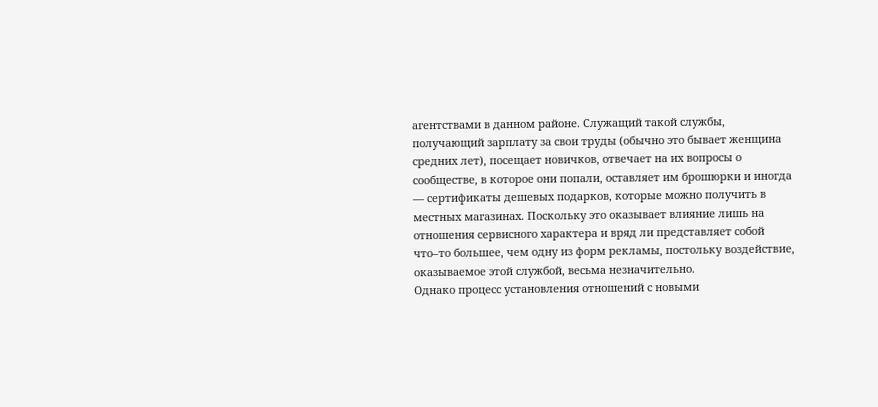агентствами в данном районе. Служащий такой службы, получающий зарплату за свои труды (обычно это бывает женщина средних лет), посещает новичков, отвечает на их вопросы о сообществе, в которое они попали, оставляет им брошюрки и иногда — сертификаты дешевых подарков, которые можно получить в местных магазинах. Поскольку это оказывает влияние лишь на отношения сервисного характера и вряд ли представляет собой что–то большее, чем одну из форм рекламы, постольку воздействие, оказываемое этой службой, весьма незначительно.
Однако процесс установления отношений с новыми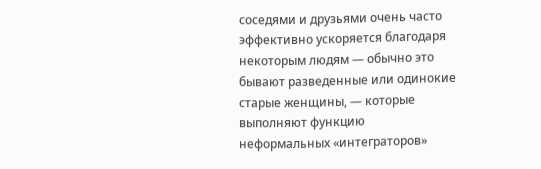соседями и друзьями очень часто эффективно ускоряется благодаря некоторым людям — обычно это бывают разведенные или одинокие старые женщины, — которые выполняют функцию неформальных «интеграторов»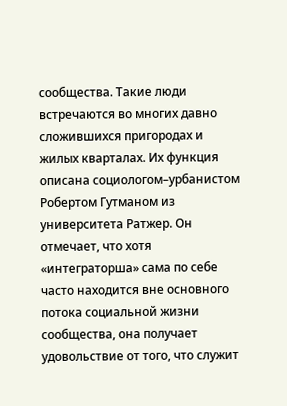сообщества. Такие люди встречаются во многих давно сложившихся пригородах и жилых кварталах. Их функция описана социологом–урбанистом Робертом Гутманом из университета Ратжер. Он отмечает, что хотя «интеграторша» сама по себе часто находится вне основного потока социальной жизни сообщества, она получает удовольствие от того, что служит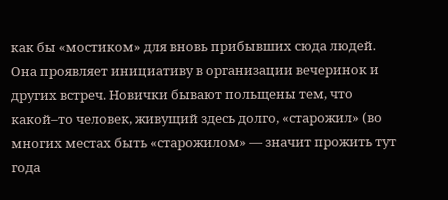как бы «мостиком» для вновь прибывших сюда людей. Она проявляет инициативу в организации вечеринок и других встреч. Новички бывают польщены тем, что какой–то человек, живущий здесь долго, «старожил» (во многих местах быть «старожилом» — значит прожить тут года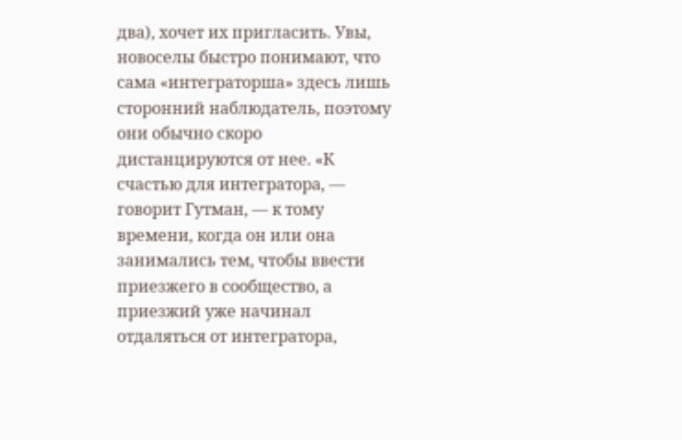два), хочет их пригласить. Увы, новоселы быстро понимают, что сама «интеграторша» здесь лишь сторонний наблюдатель, поэтому они обычно скоро дистанцируются от нее. «К счастью для интегратора, — говорит Гутман, — к тому времени, когда он или она занимались тем, чтобы ввести приезжего в сообщество, а приезжий уже начинал отдаляться от интегратора,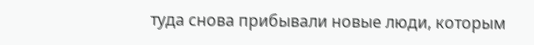туда снова прибывали новые люди, которым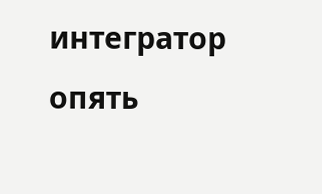интегратор опять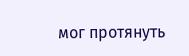мог протянуть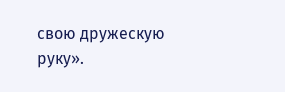свою дружескую руку».